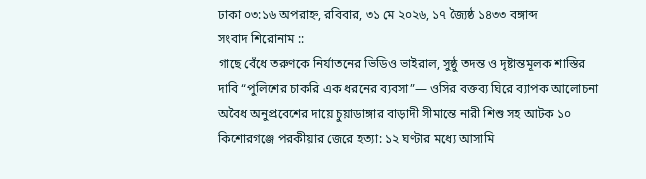ঢাকা ০৩:১৬ অপরাহ্ন, রবিবার, ৩১ মে ২০২৬, ১৭ জ্যৈষ্ঠ ১৪৩৩ বঙ্গাব্দ
সংবাদ শিরোনাম ::
গাছে বেঁধে তরুণকে নির্যাতনের ভিডিও ভাইরাল, সুষ্ঠু তদন্ত ও দৃষ্টান্তমূলক শাস্তির দাবি “পুলিশের চাকরি এক ধরনের ব্যবসা”— ওসির বক্তব্য ঘিরে ব্যাপক আলোচনা অবৈধ অনুপ্রবেশের দায়ে চুয়াডাঙ্গার বাড়াদী সীমান্তে নারী শিশু সহ আটক ১০ কিশোরগঞ্জে পরকীয়ার জেরে হত্যা: ১২ ঘণ্টার মধ্যে আসামি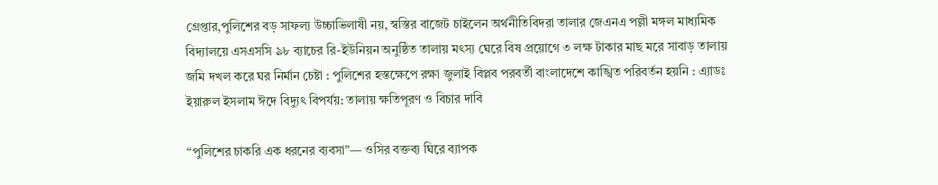গ্রেপ্তার,পুলিশের বড় সাফল্য উচ্চাভিলাষী নয়, স্বস্তির বাজেট চাইলেন অর্থনীতিবিদরা তালার জেএনএ পল্লী মঙ্গল মাধ্যমিক বিদ্যালয়ে এসএসসি ৯৮ ব্যাচের রি-ইউনিয়ন অনুষ্ঠিত তালায় মৎস্য ঘেরে বিষ প্রয়োগে ৩ লক্ষ টাকার মাছ মরে সাবাড় তালায় জমি দখল করে ঘর নির্মান চেষ্টা : পুলিশের হস্তক্ষেপে রক্ষা জুলাই বিপ্লব পরবর্তী বাংলাদেশে কাঙ্খিত পরিবর্তন হয়নি : এ্যাডঃ ইয়ারুল ইসলাম ঈদে বিদ্যুৎ বিপর্যয়: তালায় ক্ষতিপূরণ ও বিচার দাবি

“পুলিশের চাকরি এক ধরনের ব্যবসা”— ওসির বক্তব্য ঘিরে ব্যাপক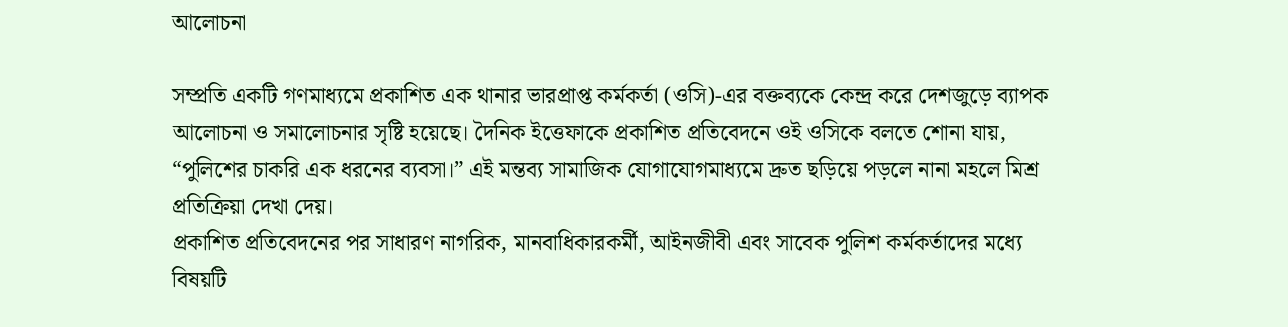আলোচনা

সম্প্রতি একটি গণমাধ্যমে প্রকাশিত এক থানার ভারপ্রাপ্ত কর্মকর্তা (ওসি)-এর বক্তব্যকে কেন্দ্র করে দেশজুড়ে ব্যাপক আলোচনা ও সমালোচনার সৃষ্টি হয়েছে। দৈনিক ইত্তেফাকে প্রকাশিত প্রতিবেদনে ওই ওসিকে বলতে শোনা যায়, “পুলিশের চাকরি এক ধরনের ব্যবসা।” এই মন্তব্য সামাজিক যোগাযোগমাধ্যমে দ্রুত ছড়িয়ে পড়লে নানা মহলে মিশ্র প্রতিক্রিয়া দেখা দেয়।
প্রকাশিত প্রতিবেদনের পর সাধারণ নাগরিক, মানবাধিকারকর্মী, আইনজীবী এবং সাবেক পুলিশ কর্মকর্তাদের মধ্যে বিষয়টি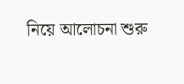নিয়ে আলোচনা শুরু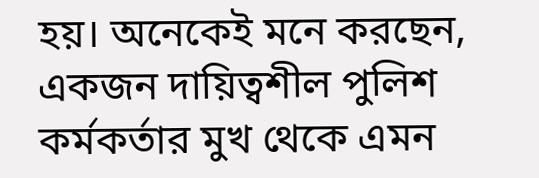হয়। অনেকেই মনে করছেন, একজন দায়িত্বশীল পুলিশ কর্মকর্তার মুখ থেকে এমন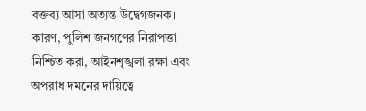বক্তব্য আসা অত্যন্ত উদ্বেগজনক। কারণ, পুলিশ জনগণের নিরাপত্তা নিশ্চিত করা, আইনশৃঙ্খলা রক্ষা এবং অপরাধ দমনের দায়িত্বে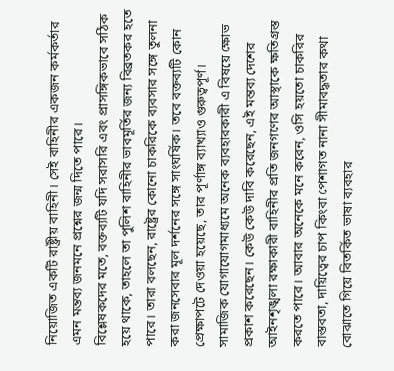নিয়োজিত একটি রাষ্ট্রীয় বাহিনী। সেই বাহিনীর একজন কর্মকর্তার এমন মন্তব্য জনমনে প্রশ্নের জন্ম দিতে পারে।
বিশ্লেষকদের মতে, বক্তব্যটি যদি সরাসরি এবং প্রাসঙ্গিকভাবে সঠিক হয়ে থাকে, তাহলে তা পুলিশ বাহিনীর ভাবমূর্তির জন্য বিব্রতকর হতে পারে। তারা বলছেন, রাষ্ট্রের কোনো চাকরিকে ব্যবসার সঙ্গে তুলনা করা জনসেবার মূল দর্শনের সঙ্গে সাংঘর্ষিক। তবে বক্তব্যটি কোন প্রেক্ষাপটে দেওয়া হয়েছে, তার পূর্ণাঙ্গ ব্যাখ্যাও গুরুত্বপূর্ণ।
সামাজিক যোগাযোগমাধ্যমে অনেক ব্যবহারকারী এ বিষয়ে ক্ষোভ প্রকাশ করেছেন। কেউ কেউ দাবি করেছেন, এই মন্তব্য দেশের আইনশৃঙ্খলা রক্ষাকারী বাহিনীর প্রতি জনগণের আস্থাকে ক্ষতিগ্রস্ত করতে পারে। আবার অনেকে মনে করেন, ওসি হয়তো চাকরির বাস্তবতা, দায়িত্বের চাপ কিংবা পেশাগত নানা সীমাবদ্ধতার কথা বোঝাতে গিয়ে বিতর্কিত ভাষা ব্যবহার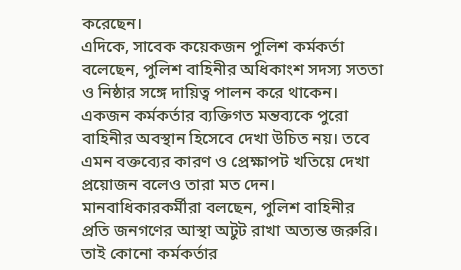করেছেন।
এদিকে, সাবেক কয়েকজন পুলিশ কর্মকর্তা বলেছেন, পুলিশ বাহিনীর অধিকাংশ সদস্য সততা ও নিষ্ঠার সঙ্গে দায়িত্ব পালন করে থাকেন। একজন কর্মকর্তার ব্যক্তিগত মন্তব্যকে পুরো বাহিনীর অবস্থান হিসেবে দেখা উচিত নয়। তবে এমন বক্তব্যের কারণ ও প্রেক্ষাপট খতিয়ে দেখা প্রয়োজন বলেও তারা মত দেন।
মানবাধিকারকর্মীরা বলছেন, পুলিশ বাহিনীর প্রতি জনগণের আস্থা অটুট রাখা অত্যন্ত জরুরি। তাই কোনো কর্মকর্তার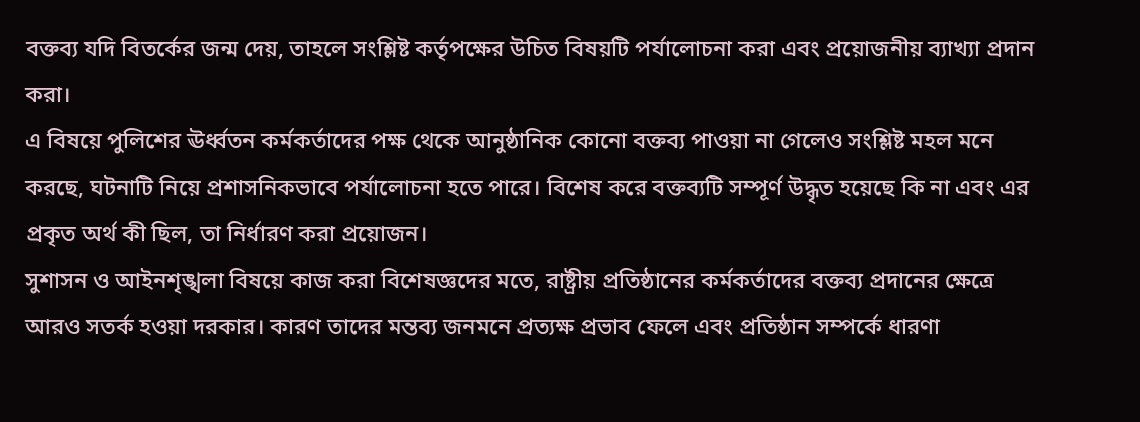বক্তব্য যদি বিতর্কের জন্ম দেয়, তাহলে সংশ্লিষ্ট কর্তৃপক্ষের উচিত বিষয়টি পর্যালোচনা করা এবং প্রয়োজনীয় ব্যাখ্যা প্রদান করা।
এ বিষয়ে পুলিশের ঊর্ধ্বতন কর্মকর্তাদের পক্ষ থেকে আনুষ্ঠানিক কোনো বক্তব্য পাওয়া না গেলেও সংশ্লিষ্ট মহল মনে করছে, ঘটনাটি নিয়ে প্রশাসনিকভাবে পর্যালোচনা হতে পারে। বিশেষ করে বক্তব্যটি সম্পূর্ণ উদ্ধৃত হয়েছে কি না এবং এর প্রকৃত অর্থ কী ছিল, তা নির্ধারণ করা প্রয়োজন।
সুশাসন ও আইনশৃঙ্খলা বিষয়ে কাজ করা বিশেষজ্ঞদের মতে, রাষ্ট্রীয় প্রতিষ্ঠানের কর্মকর্তাদের বক্তব্য প্রদানের ক্ষেত্রে আরও সতর্ক হওয়া দরকার। কারণ তাদের মন্তব্য জনমনে প্রত্যক্ষ প্রভাব ফেলে এবং প্রতিষ্ঠান সম্পর্কে ধারণা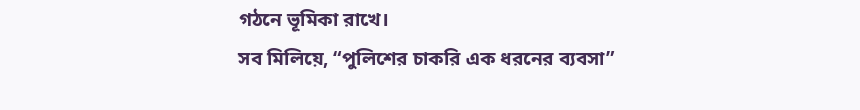গঠনে ভূমিকা রাখে।
সব মিলিয়ে, “পুলিশের চাকরি এক ধরনের ব্যবসা”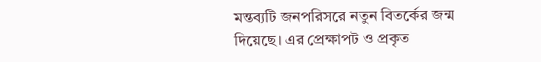মন্তব্যটি জনপরিসরে নতুন বিতর্কের জন্ম দিয়েছে। এর প্রেক্ষাপট ও প্রকৃত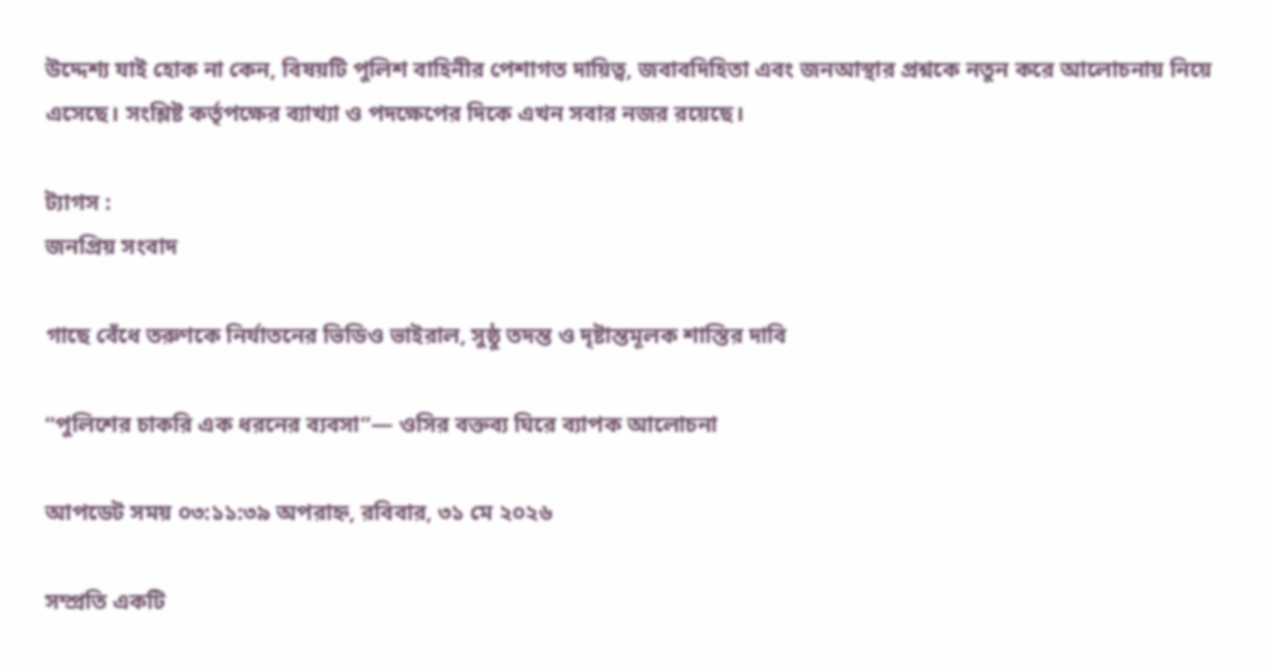উদ্দেশ্য যাই হোক না কেন, বিষয়টি পুলিশ বাহিনীর পেশাগত দায়িত্ব, জবাবদিহিতা এবং জনআস্থার প্রশ্নকে নতুন করে আলোচনায় নিয়ে এসেছে। সংশ্লিষ্ট কর্তৃপক্ষের ব্যাখ্যা ও পদক্ষেপের দিকে এখন সবার নজর রয়েছে।

ট্যাগস :
জনপ্রিয় সংবাদ

গাছে বেঁধে তরুণকে নির্যাতনের ভিডিও ভাইরাল, সুষ্ঠু তদন্ত ও দৃষ্টান্তমূলক শাস্তির দাবি

“পুলিশের চাকরি এক ধরনের ব্যবসা”— ওসির বক্তব্য ঘিরে ব্যাপক আলোচনা

আপডেট সময় ০৩:১১:৩৯ অপরাহ্ন, রবিবার, ৩১ মে ২০২৬

সম্প্রতি একটি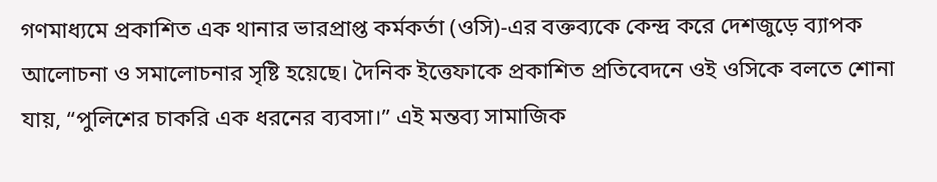গণমাধ্যমে প্রকাশিত এক থানার ভারপ্রাপ্ত কর্মকর্তা (ওসি)-এর বক্তব্যকে কেন্দ্র করে দেশজুড়ে ব্যাপক আলোচনা ও সমালোচনার সৃষ্টি হয়েছে। দৈনিক ইত্তেফাকে প্রকাশিত প্রতিবেদনে ওই ওসিকে বলতে শোনা যায়, “পুলিশের চাকরি এক ধরনের ব্যবসা।” এই মন্তব্য সামাজিক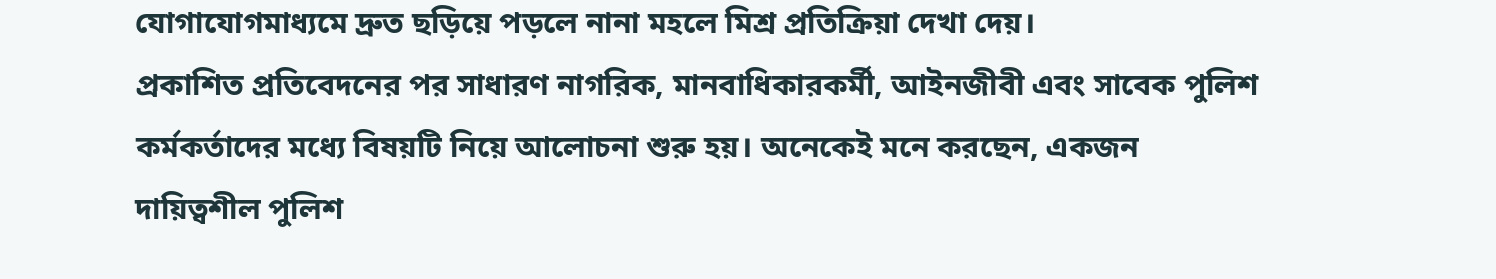যোগাযোগমাধ্যমে দ্রুত ছড়িয়ে পড়লে নানা মহলে মিশ্র প্রতিক্রিয়া দেখা দেয়।
প্রকাশিত প্রতিবেদনের পর সাধারণ নাগরিক, মানবাধিকারকর্মী, আইনজীবী এবং সাবেক পুলিশ কর্মকর্তাদের মধ্যে বিষয়টি নিয়ে আলোচনা শুরু হয়। অনেকেই মনে করছেন, একজন দায়িত্বশীল পুলিশ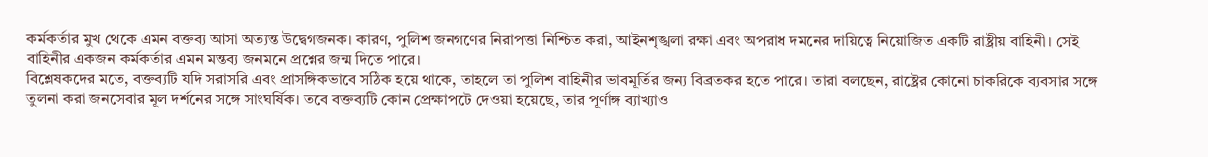কর্মকর্তার মুখ থেকে এমন বক্তব্য আসা অত্যন্ত উদ্বেগজনক। কারণ, পুলিশ জনগণের নিরাপত্তা নিশ্চিত করা, আইনশৃঙ্খলা রক্ষা এবং অপরাধ দমনের দায়িত্বে নিয়োজিত একটি রাষ্ট্রীয় বাহিনী। সেই বাহিনীর একজন কর্মকর্তার এমন মন্তব্য জনমনে প্রশ্নের জন্ম দিতে পারে।
বিশ্লেষকদের মতে, বক্তব্যটি যদি সরাসরি এবং প্রাসঙ্গিকভাবে সঠিক হয়ে থাকে, তাহলে তা পুলিশ বাহিনীর ভাবমূর্তির জন্য বিব্রতকর হতে পারে। তারা বলছেন, রাষ্ট্রের কোনো চাকরিকে ব্যবসার সঙ্গে তুলনা করা জনসেবার মূল দর্শনের সঙ্গে সাংঘর্ষিক। তবে বক্তব্যটি কোন প্রেক্ষাপটে দেওয়া হয়েছে, তার পূর্ণাঙ্গ ব্যাখ্যাও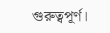গুরুত্বপূর্ণ।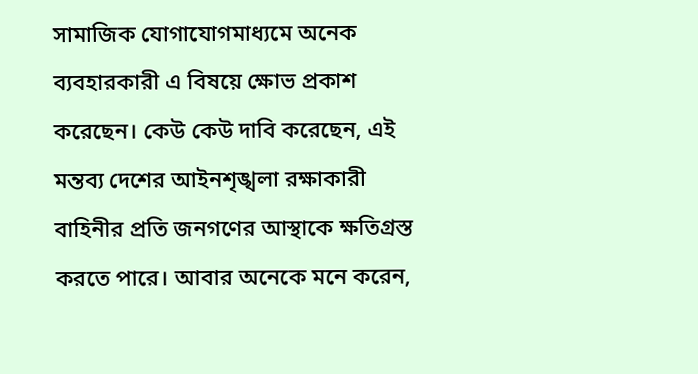সামাজিক যোগাযোগমাধ্যমে অনেক ব্যবহারকারী এ বিষয়ে ক্ষোভ প্রকাশ করেছেন। কেউ কেউ দাবি করেছেন, এই মন্তব্য দেশের আইনশৃঙ্খলা রক্ষাকারী বাহিনীর প্রতি জনগণের আস্থাকে ক্ষতিগ্রস্ত করতে পারে। আবার অনেকে মনে করেন,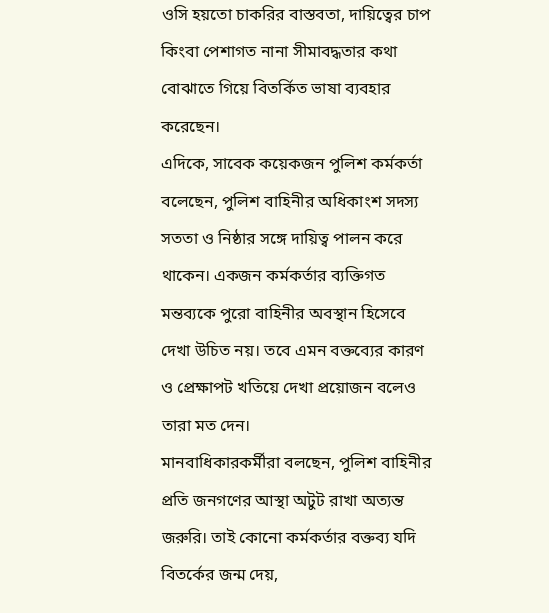ওসি হয়তো চাকরির বাস্তবতা, দায়িত্বের চাপ কিংবা পেশাগত নানা সীমাবদ্ধতার কথা বোঝাতে গিয়ে বিতর্কিত ভাষা ব্যবহার করেছেন।
এদিকে, সাবেক কয়েকজন পুলিশ কর্মকর্তা বলেছেন, পুলিশ বাহিনীর অধিকাংশ সদস্য সততা ও নিষ্ঠার সঙ্গে দায়িত্ব পালন করে থাকেন। একজন কর্মকর্তার ব্যক্তিগত মন্তব্যকে পুরো বাহিনীর অবস্থান হিসেবে দেখা উচিত নয়। তবে এমন বক্তব্যের কারণ ও প্রেক্ষাপট খতিয়ে দেখা প্রয়োজন বলেও তারা মত দেন।
মানবাধিকারকর্মীরা বলছেন, পুলিশ বাহিনীর প্রতি জনগণের আস্থা অটুট রাখা অত্যন্ত জরুরি। তাই কোনো কর্মকর্তার বক্তব্য যদি বিতর্কের জন্ম দেয়,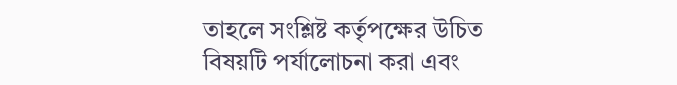তাহলে সংশ্লিষ্ট কর্তৃপক্ষের উচিত বিষয়টি পর্যালোচনা করা এবং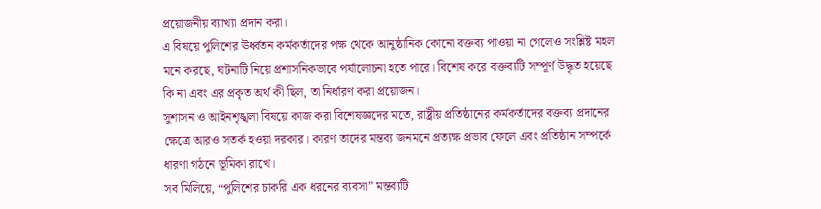প্রয়োজনীয় ব্যাখ্যা প্রদান করা।
এ বিষয়ে পুলিশের ঊর্ধ্বতন কর্মকর্তাদের পক্ষ থেকে আনুষ্ঠানিক কোনো বক্তব্য পাওয়া না গেলেও সংশ্লিষ্ট মহল মনে করছে, ঘটনাটি নিয়ে প্রশাসনিকভাবে পর্যালোচনা হতে পারে। বিশেষ করে বক্তব্যটি সম্পূর্ণ উদ্ধৃত হয়েছে কি না এবং এর প্রকৃত অর্থ কী ছিল, তা নির্ধারণ করা প্রয়োজন।
সুশাসন ও আইনশৃঙ্খলা বিষয়ে কাজ করা বিশেষজ্ঞদের মতে, রাষ্ট্রীয় প্রতিষ্ঠানের কর্মকর্তাদের বক্তব্য প্রদানের ক্ষেত্রে আরও সতর্ক হওয়া দরকার। কারণ তাদের মন্তব্য জনমনে প্রত্যক্ষ প্রভাব ফেলে এবং প্রতিষ্ঠান সম্পর্কে ধারণা গঠনে ভূমিকা রাখে।
সব মিলিয়ে, “পুলিশের চাকরি এক ধরনের ব্যবসা” মন্তব্যটি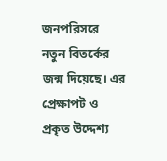জনপরিসরে নতুন বিতর্কের জন্ম দিয়েছে। এর প্রেক্ষাপট ও প্রকৃত উদ্দেশ্য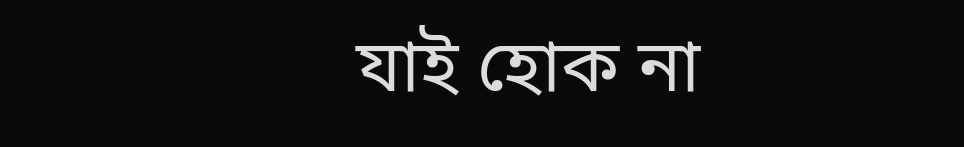যাই হোক না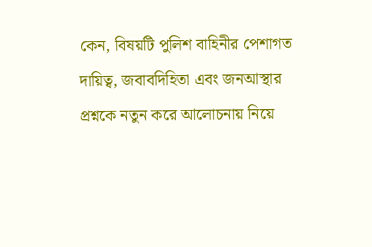কেন, বিষয়টি পুলিশ বাহিনীর পেশাগত দায়িত্ব, জবাবদিহিতা এবং জনআস্থার প্রশ্নকে নতুন করে আলোচনায় নিয়ে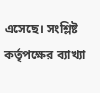এসেছে। সংশ্লিষ্ট কর্তৃপক্ষের ব্যাখ্যা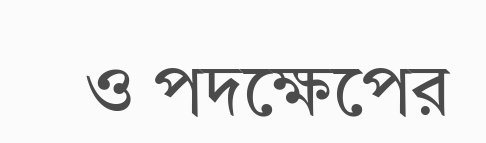ও পদক্ষেপের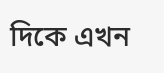দিকে এখন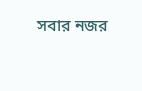সবার নজর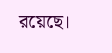রয়েছে।